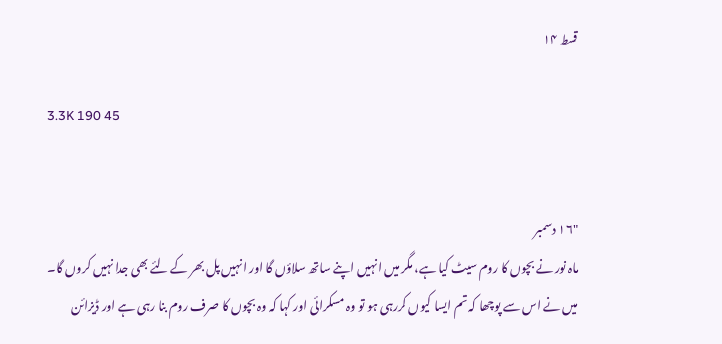قسط ۱۴

3.3K 190 45


"۱۶ دسمبر
ماہ نور نے بچوں کا روم سیٹ کیا ہے، مگر میں انہیں اپنے ساتھ سلاؤں گا اور انہیں پل بھر کے لئے بھی جدا نہیں کروں گا۔ میں نے اس سے پوچھا کہ تم ایسا کیوں کررہی ہو تو وہ مسکرائی اور کہا کہ وہ بچوں کا صرف روم بنا رہی ہے اور ڈیزائن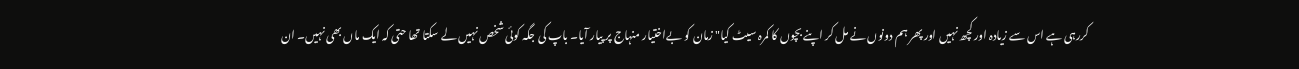کررہی ہے اس سے زیادہ اور کچھ نہیں اور پھر ہم دونوں نے مل کر اپنے بچوں کا کمرہ سیٹ کیا" زمان کو بےاختیار منہاج پر پیار آیا۔ باپ کی جگہ کوئی شخص نہیں لے سکتا تھا حتی کہ ایک ماں بھی نہیں۔ ان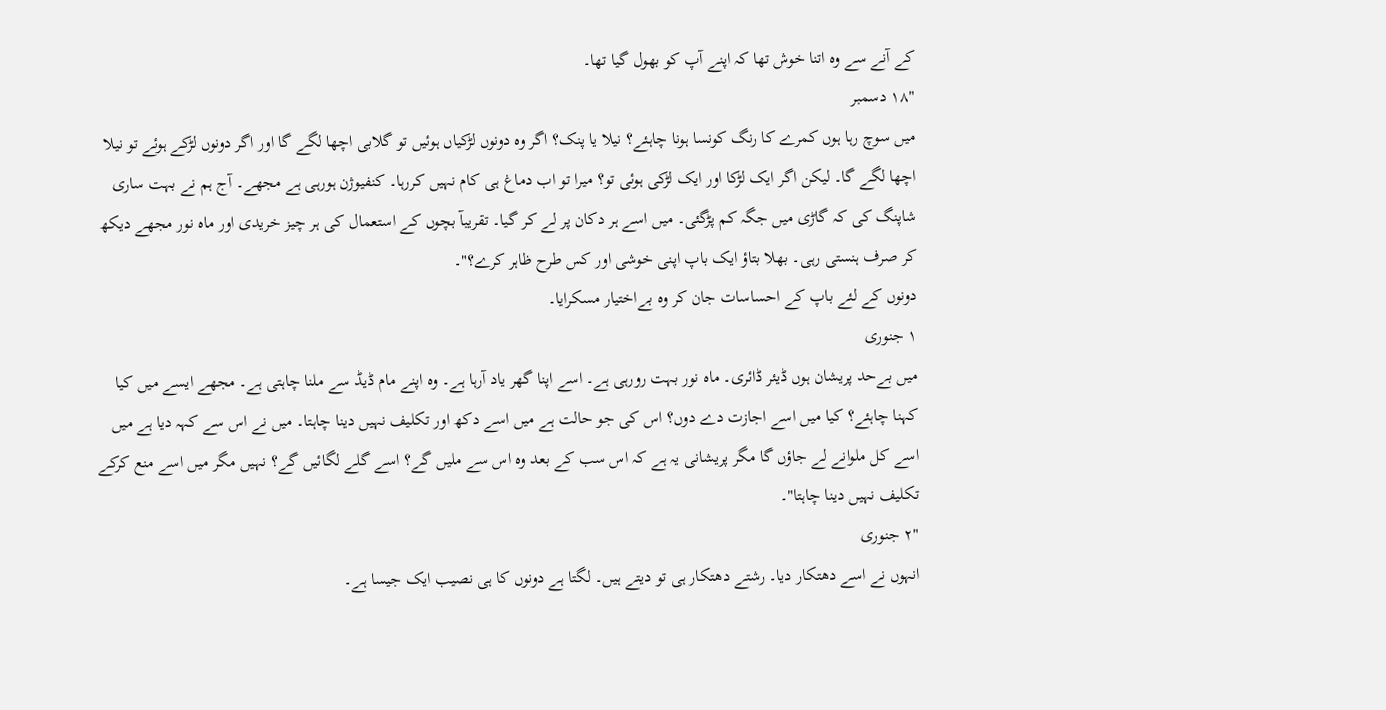کے آنے سے وہ اتنا خوش تھا کہ اپنے آپ کو بھول گیا تھا۔
"۱۸ دسمبر
میں سوچ رہا ہوں کمرے کا رنگ کونسا ہونا چاہئے؟ نیلا یا پنک؟ اگر وہ دونوں لڑکیاں ہوئیں تو گلابی اچھا لگے گا اور اگر دونوں لڑکے ہوئے تو نیلا اچھا لگے گا۔ لیکن اگر ایک لڑکا اور ایک لڑکی ہوئی تو؟ میرا تو اب دماغ ہی کام نہیں کررہا۔ کنفیوژن ہورہی ہے مجھے۔ آج ہم نے بہت ساری شاپنگ کی کہ گاڑی میں جگہ کم پڑگئی۔ میں اسے ہر دکان پر لے کر گیا۔ تقریبآ بچوں کے استعمال کی ہر چیز خریدی اور ماہ نور مجھے دیکھ کر صرف ہنستی رہی۔ بھلا بتاؤ ایک باپ اپنی خوشی اور کس طرح ظاہر کرے؟"۔
دونوں کے لئے باپ کے احساسات جان کر وہ بےاختیار مسکرایا۔
۱ جنوری
میں بےحد پریشان ہوں ڈیئر ڈائری۔ ماہ نور بہت رورہی ہے۔ اسے اپنا گھر یاد آرہا ہے۔ وہ اپنے مام ڈیڈ سے ملنا چاہتی ہے۔ مجھے ایسے میں کیا کہنا چاہئے؟ کیا میں اسے اجازت دے دوں؟ اس کی جو حالت ہے میں اسے دکھ اور تکلیف نہیں دینا چاہتا۔ میں نے اس سے کہہ دیا ہے میں اسے کل ملوانے لے جاؤں گا مگر پریشانی یہ ہے کہ اس سب کے بعد وہ اس سے ملیں گے؟ اسے گلے لگائیں گے؟ نہیں مگر میں اسے منع کرکے تکلیف نہیں دینا چاہتا"۔
"۲ جنوری
انہوں نے اسے دھتکار دیا۔ رشتے دھتکار ہی تو دیتے ہیں۔ لگتا ہے دونوں کا ہی نصیب ایک جیسا ہے۔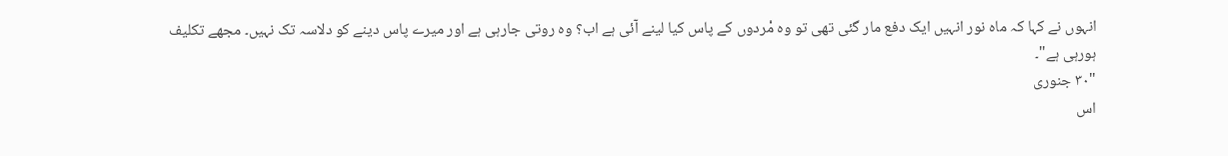انہوں نے کہا کہ ماہ نور انہیں ایک دفع مار گئی تھی تو وہ مْردوں کے پاس کیا لینے آئی ہے اب؟ وہ روتی جارہی ہے اور میرے پاس دینے کو دلاسہ تک نہیں۔ مجھے تکلیف ہورہی ہے"۔
"۳۰ جنوری
اس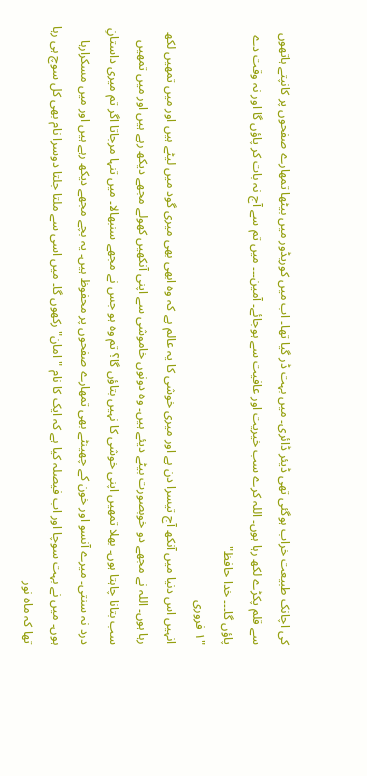کی اچانک طبیعت خراب ہوگئی تھی ڈیئر ڈائری۔ میں بہت ڈر گیا تھا۔ اب میں کوریڈور میں بیٹھا تمھارے صفحوں پر کانپتے ہاتھوں سے قلم پکڑے لکھ رہا ہوں۔ اللہ کرے سب خیریت اور عافیت سے ہوجائے۔ آمین۔۔۔ میں تم سے آج نہ بات کر پاؤں گا اور نہ وقت دے پاؤں گا۔۔۔ خدا حافظ"
"۱ فروری
انہیں اس دنیا میں آنکھ آج تیسرا دن ہے اور میری خوشی کا یہ عالم ہے کہ وہ ابھی بھی میری گود میں لیٹے ہیں اور میں تمھیں لکھ رہا ہوں۔ اللہ نے مجھے دو خوبصورت بیٹے دیئے ہیں۔ وہ دونوں خاموشی سے اپنی آنکھیں کھولے مجھے دیکھ رہے ہیں اور میں تمھیں سب بتانا چاہتا ہوں۔ بھلا تمھیں اپنی خوشی کا نہیں بتاؤں گا؟ تم وہ ہو جس نے مجھے سنبھالا۔ میں تنہا مرجاتا اگر تم میری داستانِ درد نہ سنتی۔ میرے آنسو اور خون کے چھینٹے بھی تمھارے صفحوں پر محفوظ ہیں۔ یہ بچے مجھے دیکھ رہے ہیں اور میں مسکرارہا ہوں۔ میں نے بہت سوچا اور اب فیصلہ کیا ہے کہ ایک کا نام "امان" رکھوں گا۔ میں اسی سے ملتا جلتا دوسرا نام بھی کل سوچ ہی رہا تھا کہ ماہ نور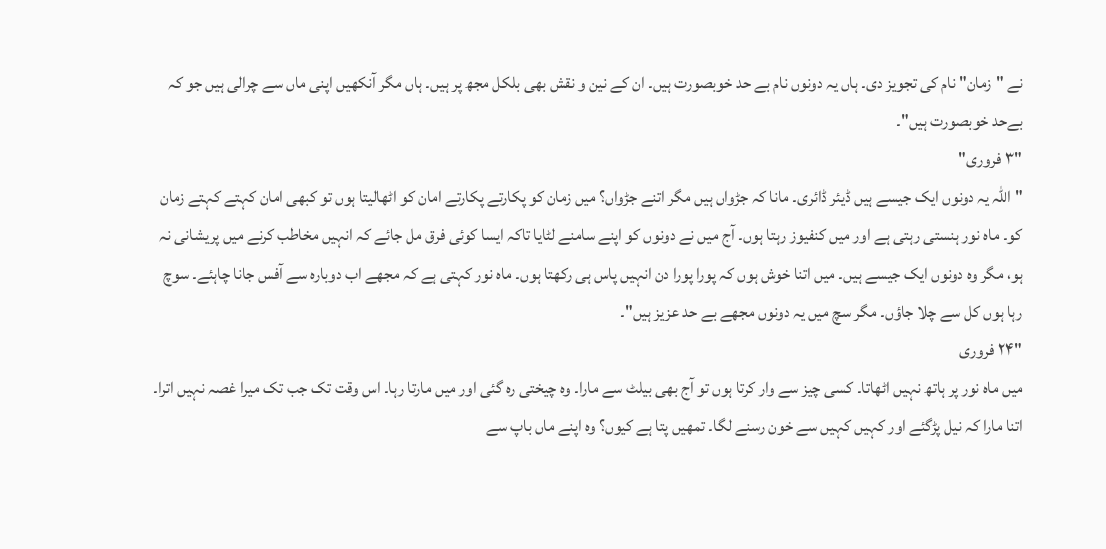نے "زمان" نام کی تجویز دی۔ ہاں یہ دونوں نام بے حد خوبصورت ہیں۔ ان کے نین و نقش بھی بلکل مجھ پر ہیں۔ ہاں مگر آنکھیں اپنی ماں سے چرالی ہیں جو کہ بےحد خوبصورت ہیں"۔
"۳ فروری"
"اللہ یہ دونوں ایک جیسے ہیں ڈیئر ڈائری۔ مانا کہ جڑواں ہیں مگر اتنے جڑواں؟ میں زمان کو پکارتے پکارتے امان کو اٹھالیتا ہوں تو کبھی امان کہتے کہتے زمان کو۔ ماہ نور ہنستی رہتی ہے اور میں کنفیوز رہتا ہوں۔ آج میں نے دونوں کو اپنے سامنے لٹایا تاکہ ایسا کوئی فرق مل جائے کہ انہیں مخاطب کرنے میں پریشانی نہ ہو، مگر وہ دونوں ایک جیسے ہیں۔ میں اتنا خوش ہوں کہ پورا پورا دن انہیں پاس ہی رکھتا ہوں۔ ماہ نور کہتی ہے کہ مجھے اب دوبارہ سے آفس جانا چاہئے۔ سوچ رہا ہوں کل سے چلا جاؤں۔ مگر سچ میں یہ دونوں مجھے بے حد عزیز ہیں"۔
"۲۴ فروری
میں ماہ نور پر ہاتھ نہیں اٹھاتا۔ کسی چیز سے وار کرتا ہوں تو آج بھی بیلٹ سے مارا۔ وہ چیختی رہ گئی اور میں مارتا رہا۔ اس وقت تک جب تک میرا غصہ نہیں اترا۔ اتنا مارا کہ نیل پڑگئے اور کہیں کہیں سے خون رسنے لگا۔ تمھیں پتا ہے کیوں؟ وہ اپنے ماں باپ سے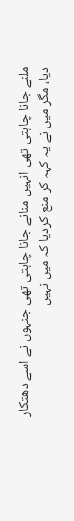ملنے جانا چاہتی تھی انہیں منانے جانا چاہتی تھی جنہوں نے اسے دھتکار دیا، مگر میں نے یہ کہہ کر منع کردیا کہ میں نہیں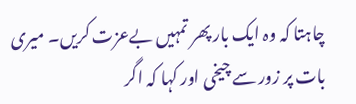چاہتا کہ وہ ایک بار پھر تمہیں بےعزت کریں۔ میری بات پر زور سے چیخی اور کہا کہ اگر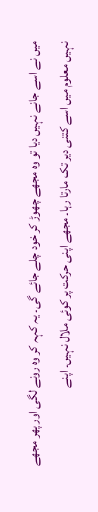میں نے اسے جانے نہیں دیا تو وہ مجھے چھوڑ کر خود چلے جائے گی۔ یہ کہہ کر وہ رونے لگی اور پھر مجھے نہیں معلوم میں اسے کتنی دیر تک مارتا رہا۔ مجھے اپنی حرکت پر کوئی ملال نہیں۔ اپنے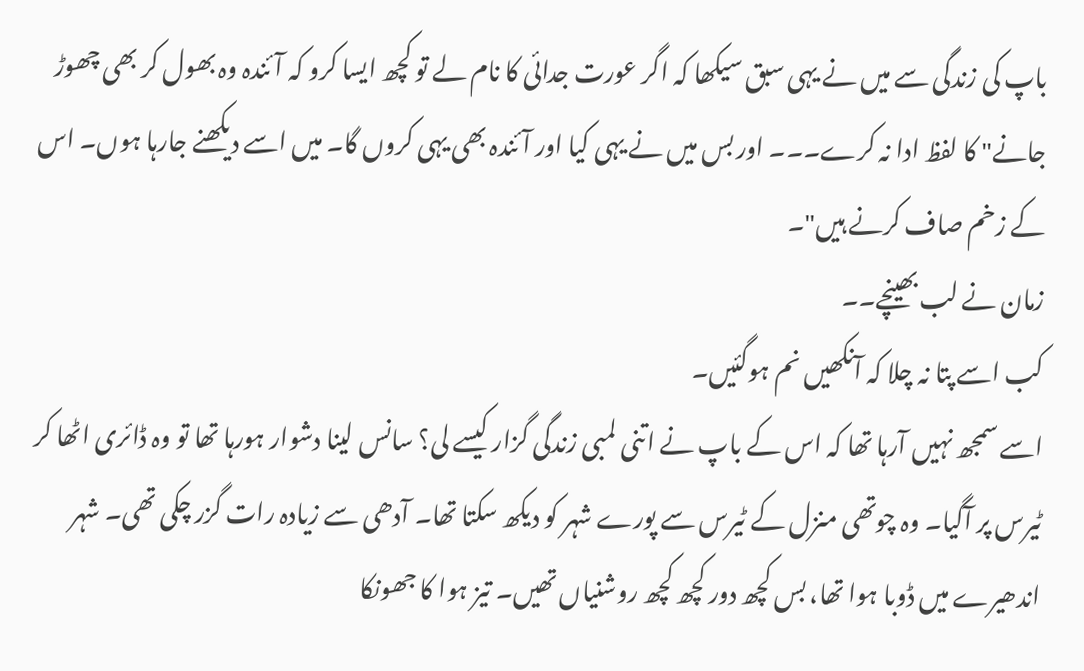باپ کی زندگی سے میں نے یہی سبق سیکھا کہ اگر عورت جدائی کا نام لے تو کچھ ایسا کرو کہ آئندہ وہ بھول کر بھی چھوڑ جانے" کا لفظ ادا نہ کرے۔۔۔ اور بس میں نے یہی کیا اور آئندہ بھی یہی کروں گا۔ میں اسے دیکھنے جارہا ہوں۔ اس کے زخم صاف کرنے ہیں"۔
زمان نے لب بھینچے۔۔
کب اسے پتا نہ چلا کہ آنکھیں نم ہوگئیں۔
اسے سمجھ نہیں آرہا تھا کہ اس کے باپ نے اتنی لمبی زندگی گزار کیسے لی؟ سانس لینا دشوار ہورہا تھا تو وہ ڈائری اٹھا کر ٹیرس پر آگیا۔ وہ چوتھی منزل کے ٹیرس سے پورے شہر کو دیکھ سکتا تھا۔ آدھی سے زیادہ رات گزر چکی تھی۔ شہر اندھیرے میں ڈوبا ہوا تھا، بس کچھ دور کچھ کچھ روشنیاں تھیں۔ تیز ہوا کا جھونکا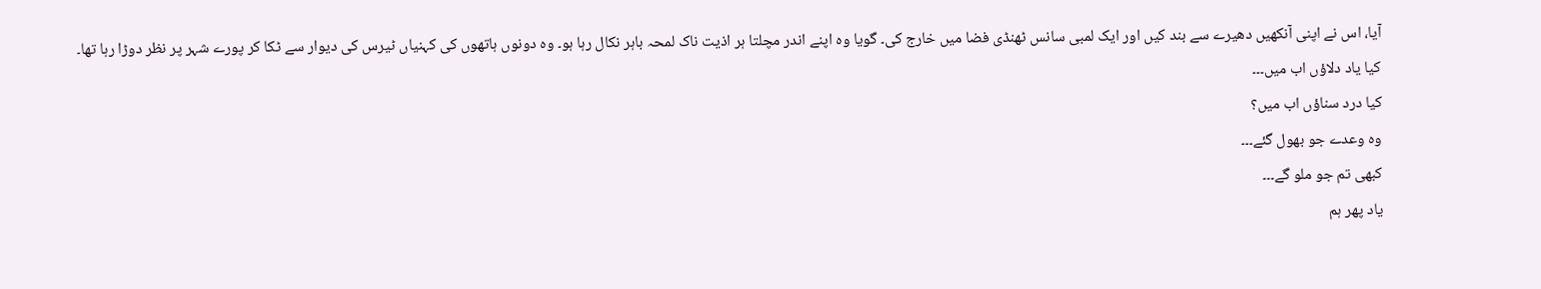آیا، اس نے اپنی آنکھیں دھیرے سے بند کیں اور ایک لمبی سانس ٹھنڈی فضا میں خارج کی۔ گویا وہ اپنے اندر مچلتا ہر اذیت ناک لمحہ باہر نکال رہا ہو۔ وہ دونوں ہاتھوں کی کہنیاں ٹیرس کی دیوار سے ٹکا کر پورے شہر پر نظر دوڑا رہا تھا۔
کیا یاد دلاؤں اب میں۔۔۔
کیا درد سناؤں اب میں؟
وہ وعدے جو بھول گئے۔۔۔
کبھی تم جو ملو گے۔۔۔
یاد پھر ہم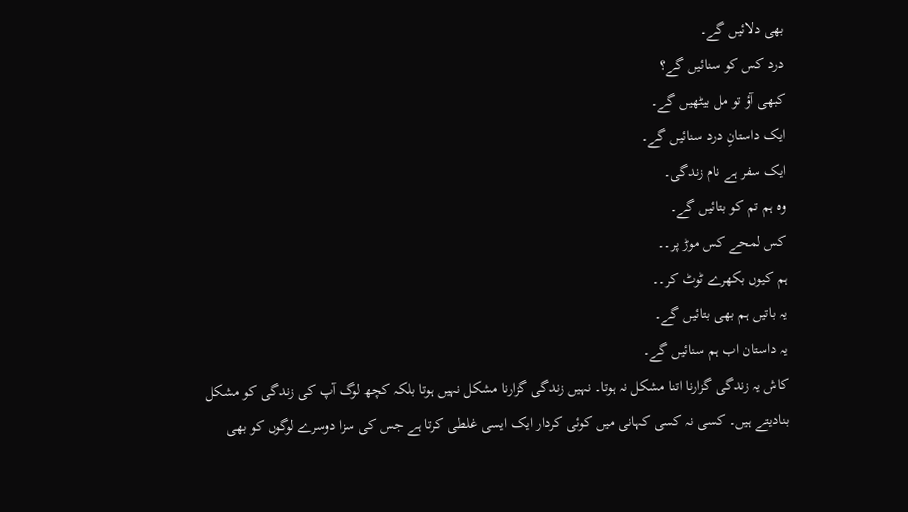بھی دلائیں گے۔
درد کس کو سنائیں گے؟
کبھی آؤ تو مل بیٹھیں گے۔
ایک داستانِ درد سنائیں گے۔
ایک سفر ہے نام زندگی۔
وہ ہم تم کو بتائیں گے۔
کس لمحے کس موڑ پر۔۔
ہم کیوں بکھرے ٹوٹ کر۔۔
یہ باتیں ہم بھی بتائیں گے۔
یہ داستان اب ہم سنائیں گے۔
کاش یہ زندگی گزارنا اتنا مشکل نہ ہوتا۔ نہیں زندگی گزارنا مشکل نہیں ہوتا بلکہ کچھ لوگ آپ کی زندگی کو مشکل بنادیتے ہیں۔ کسی نہ کسی کہانی میں کوئی کردار ایک ایسی غلطی کرتا ہے جس کی سزا دوسرے لوگوں کو بھی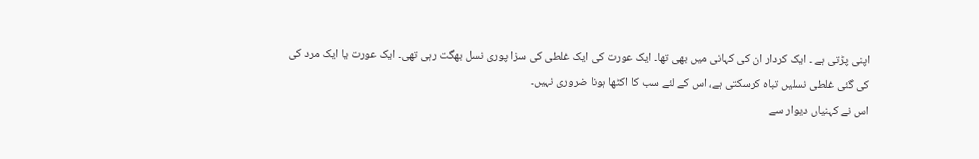اپنی پڑتی ہے ۔ ایک کردار ان کی کہانی میں بھی تھا۔ ایک عورت کی ایک غلطی کی سزا پوری نسل بھگت رہی تھی۔ ایک عورت یا ایک مرد کی کی گئی غلطی نسلیں تباہ کرسکتی ہے، اس کے لئے سب کا اکٹھا ہونا ضروری نہیں۔
اس نے کہنیاں دیوار سے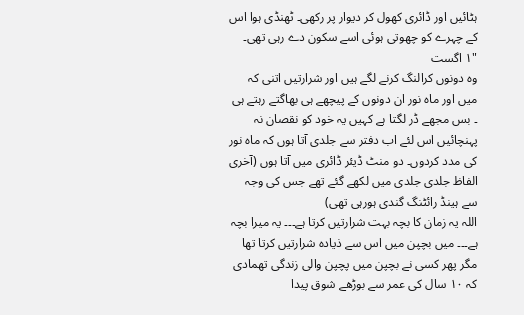ہٹائیں اور ڈائری کھول کر دیوار پر رکھی۔ ٹھنڈی ہوا اس کے چہرے کو چھوتی ہوئی اسے سکون دے رہی تھی۔
"۱ اگست
وہ دونوں کرالنگ کرنے لگے ہیں اور شرارتیں اتنی کہ میں اور ماہ نور ان دونوں کے پیچھے ہی بھاگتے رہتے ہی ۔ بس مجھے ڈر لگتا ہے کہیں یہ خود کو نقصان نہ پہنچائیں اس لئے اب دفتر سے جلدی آتا ہوں کہ ماہ نور کی مدد کردوں۔ دو منٹ ڈیئر ڈائری میں آتا ہوں (آخری الفاظ جلدی جلدی میں لکھے گئے تھے جس کی وجہ سے ہینڈ رائٹنگ گندی ہورہی تھی)
اللہ یہ زمان کا بچہ بہت شرارتیں کرتا ہے۔۔۔ یہ میرا بچہ ہے۔۔۔ میں بچپن میں اس سے ذیادہ شرارتیں کرتا تھا مگر پھر کسی نے بچپن میں پچپن والی زندگی تھمادی کہ ۱۰ سال کی عمر سے بوڑھے شوق پیدا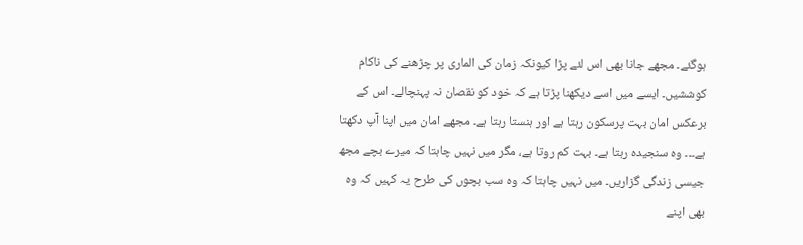ہوگئے۔ مجھے جانا بھی اس لئے پڑا کیونکہ زمان کی الماری پر چڑھنے کی ناکام کوششیں۔ ایسے میں اسے دیکھنا پڑتا ہے کہ خود کو نقصان نہ پہنچالے۔ اس کے برعکس امان بہت پرسکون رہتا ہے اور ہنستا رہتا ہے۔ مجھے امان میں اپنا آپ دکھتا ہے۔۔۔ وہ سنجیدہ رہتا ہے۔ بہت کم روتا ہے، مگر میں نہیں چاہتا کہ میرے بچے مجھ جیسی زندگی گزاریں۔ میں نہیں چاہتا کہ وہ سب بچوں کی طرح یہ کہیں کہ وہ بھی اپنے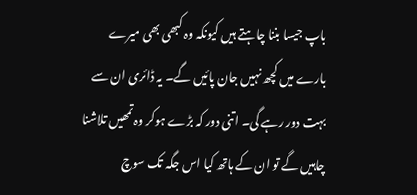باپ جیسا بننا چاہتے ہیں کیونکہ وہ کبھی بھی میرے بارے میں کچھ نہیں جان پائیں گے۔ یہ ڈائری ان سے بہت دور رہے گی۔ اتنی دور کہ بڑے ہوکر وہ تمھیں تلاشنا چاہیں گے تو ان کے ہاتھ کیا اس جگہ تک سوچ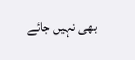بھی نہیں جائے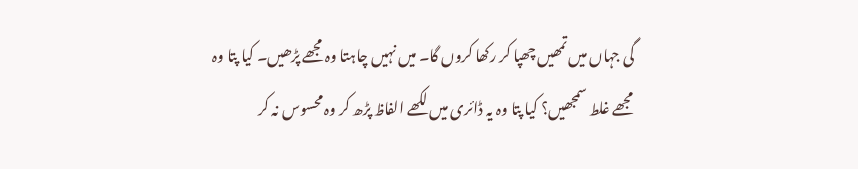گی جہاں میں تمھیں چھپا کر رکھا کروں گا۔ میں نہیں چاہتا وہ مجھے پڑھیں۔ کیا پتا وہ مجھے غلط سمجھیں؟ کیا پتا وہ یہ ڈائری میں لکھے الفاظ پڑھ کر وہ محسوس نہ کر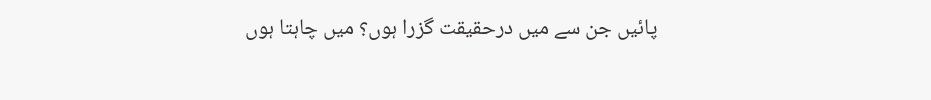پائیں جن سے میں درحقیقت گزرا ہوں؟ میں چاہتا ہوں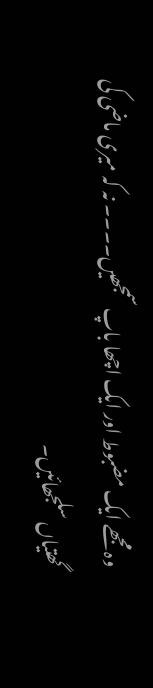وہ مجھے ایک مضبوط اور ایک اچھا باپ سمجھیں۔۔۔۔ نہ کہ میری ماضی کی گھتیاں سلجھائیں۔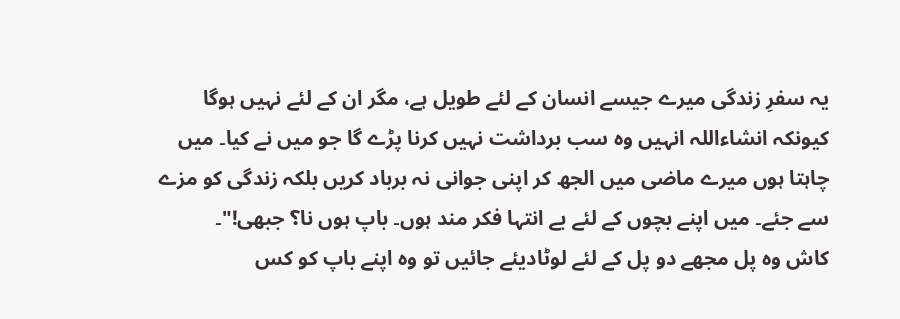یہ سفرِ زندگی میرے جیسے انسان کے لئے طویل ہے، مگر ان کے لئے نہیں ہوگا کیونکہ انشاءاللہ انہیں وہ سب برداشت نہیں کرنا پڑے گا جو میں نے کیا۔ میں چاہتا ہوں میرے ماضی میں الجھ کر اپنی جوانی نہ برباد کریں بلکہ زندگی کو مزے سے جئے۔ میں اپنے بچوں کے لئے بے انتہا فکر مند ہوں۔ باپ ہوں نا؟ جبھی!"۔
کاش وہ پل مجھے دو پل کے لئے لوٹادیئے جائیں تو وہ اپنے باپ کو کس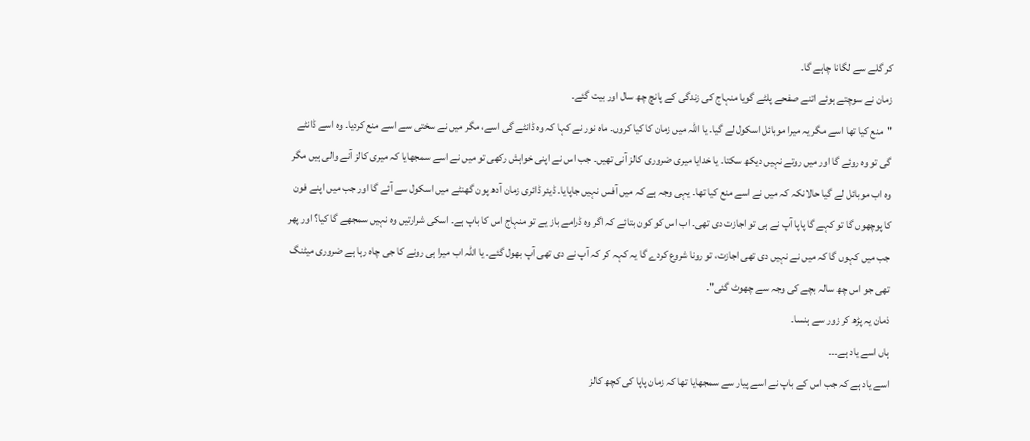کر گلے سے لگانا چاہے گا۔
زمان نے سوچتے ہوئے اتنے صفحے پلٹے گویا منہاج کی زندگی کے پانچ چھ سال اور بیت گئے۔
"منع کیا تھا اسے مگر یہ میرا موبائل اسکول لے گیا۔ یا اللہ میں زمان کا کیا کروں۔ ماہ نور نے کہا کہ وہ ڈانٹے گی اسے، مگر میں نے سختی سے اسے منع کردیا۔ وہ اسے ڈانٹے گی تو وہ روئے گا اور میں روتے نہیں دیکھ سکتا۔ یا خدایا میری ضروری کالز آنی تھیں۔ جب اس نے اپنی خواہش رکھی تو میں نے اسے سمجھایا کہ میری کالز آنے والی ہیں مگر وہ اب موبائل لے گیا حالانکہ کہ میں نے اسے منع کیا تھا۔ یہی وجہ ہے کہ میں آفس نہیں جاپایا۔ ڈیئر ڈائری زمان آدھ پون گھنٹے میں اسکول سے آئے گا اور جب میں اپنے فون کا پوچھوں گا تو کہے گا پاپا آپ نے ہی تو اجازت دی تھی۔ اب اس کو کون بتائے کہ اگر وہ ڈرامے باز یے تو منہاج اس کا باپ ہے۔ اسکی شرارتیں وہ نہیں سمجھے گا کیا؟ اور پھر جب میں کہوں گا کہ میں نے نہیں دی تھی اجازت، تو رونا شروع کردے گا یہ کہہ کر کہ آپ نے دی تھی آپ بھول گئے۔ یا اللہ اب میرا ہی رونے کا جی چاہ رہا ہے ضروری میٹنگ تھی جو اس چھ سالہ بچے کی وجہ سے چھوٹ گئی"۔
ذمان یہ پڑھ کر زور سے ہنسا۔
ہاں اسے یاد ہے۔۔۔
اسے یاد ہے کہ جب اس کے باپ نے اسے پیار سے سمجھایا تھا کہ زمان پاپا کی کچھ کالز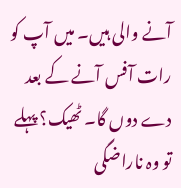آنے والی ہیں۔ میں آپ کو رات آفس آنے کے بعد دے دوں گا۔ ٹھیک؟ پہلے تو وہ ناراضگی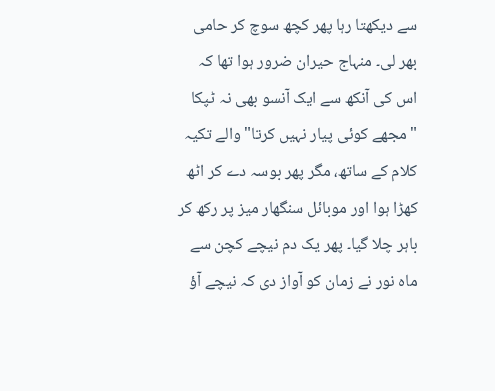سے دیکھتا رہا پھر کچھ سوچ کر حامی بھر لی۔ منہاج حیران ضرور ہوا تھا کہ اس کی آنکھ سے ایک آنسو بھی نہ ٹپکا
"مجھے کوئی پیار نہیں کرتا" والے تکیہ کلام کے ساتھ، مگر پھر بوسہ دے کر اٹھ کھڑا ہوا اور موبائل سنگھار میز پر رکھ کر باہر چلا گیا۔ پھر یک دم نیچے کچن سے ماہ نور نے زمان کو آواز دی کہ نیچے آؤ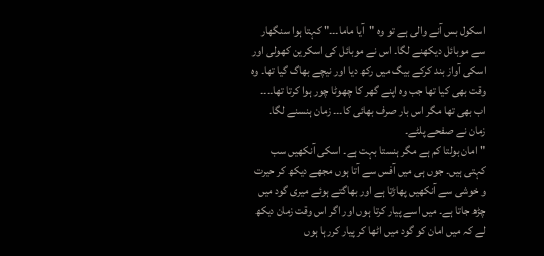اسکول بس آنے والی ہے تو وہ "آیا ماما۔۔۔" کہتا ہوا سنگھار سے موبائل دیکھنے لگا۔ اس نے موبائل کی اسکرین کھولی اور اسکی آواز بند کرکے بیگ میں رکھ دیا اور نیچے بھاگ گیا تھا۔ وہ وقت بھی کیا تھا جب وہ اپنے گھر کا چھوٹا چور ہوا کرتا تھا۔۔۔۔ اب بھی تھا مگر اس بار صرف بھائی کا۔۔۔ زمان ہنسنے لگا۔
زمان نے صفحے پلٹے۔
"امان بولتا کم ہے مگر ہنستا بہت ہے۔ اسکی آنکھیں سب کہتی ہیں۔ جوں ہی میں آفس سے آتا ہوں مجھے دیکھ کر حیرت و خوشی سے آنکھیں پھاڑتا ہے اور بھاگتے ہوئے میری گود میں چڑھ جاتا ہے۔ میں اسے پیار کرتا ہوں اور اگر اس وقت زمان دیکھ لے کہ میں امان کو گود میں اٹھا کر پیار کررہا ہوں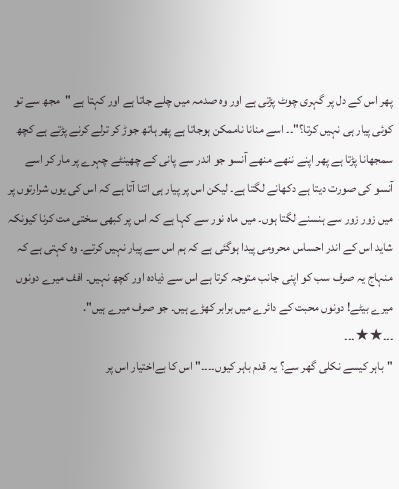پھر اس کے دل پر گہری چوٹ پڑتی ہے اور وہ صدمہ میں چلے جاتا ہے اور کہتا ہے "مجھ سے تو کوئی پیار ہی نہیں کرتا؟"۔۔ اسے منانا ناممکن ہوجاتا ہے پھر ہاتھ جوڑ کر ترلے کرنے پڑتے ہے کچھ سمجھانا پڑتا ہے پھر اپنے ننھے منھے آنسو جو اندر سے پانی کے چھینٹے چہرے پر مار کر اسے آنسو کی صورت دیتا ہے دکھانے لگتا ہے۔ لیکن اس پر پیار ہی اتنا آتا ہے کہ اس کی یوں شرارتوں پر میں زور زور سے ہنسنے لگتا ہوں۔ میں ماہ نور سے کہا ہے کہ اس پر کبھی سختی مت کرنا کیونکہ شاید اس کے اندر احساس محرومی پیدا ہوگئی ہے کہ ہم اس سے پیار نہیں کرتے۔ وہ کہتی ہے کہ منہاج یہ صرف سب کو اپنی جانب متوجہ کرتا ہے اس سے ذیادہ اور کچھ نہیں۔ افف میرے دونوں میرے بیٹے! دونوں محبت کے دائرے میں برابر کھڑے ہیں۔ جو صرف میرے ہیں".
۔۔۔★★۔۔۔
"باہر کیسے نکلی گھر سے؟ یہ قدم باہر کیوں۔۔۔۔" اس کا بےاختیار اس پر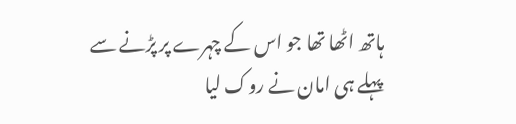ہاتھ اٹھا تھا جو اس کے چہرے پر پڑنے سے پہلے ہی امان نے روک لیا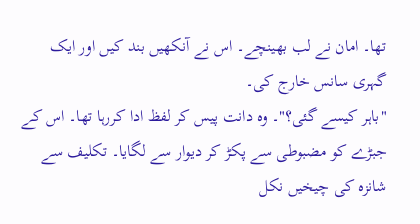تھا۔ امان نے لب بھینچے۔ اس نے آنکھیں بند کیں اور ایک گہری سانس خارج کی۔
"باہر کیسے گئی؟"۔ وہ دانت پیس کر لفظ ادا کررہا تھا۔ اس کے جبڑے کو مضبوطی سے پکڑ کر دیوار سے لگایا۔ تکلیف سے شانزہ کی چیخیں نکل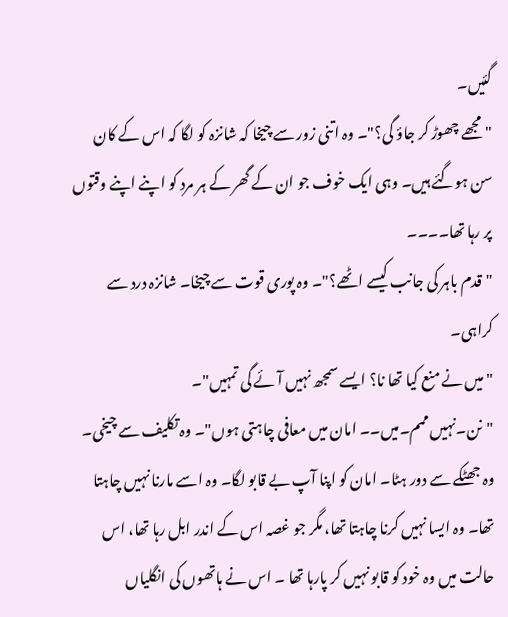گئیں۔
"مجھے چھوڑ کر جاؤ گی؟"۔ وہ اتنی زور سے چیخا کہ شانزہ کو لگا کہ اس کے کان سن ہوگئے ہیں۔ وہی ایک خوف جو ان کے گھر کے ہر مرد کو اپنے اپنے وقتوں پر رہا تھا۔۔۔۔
"قدم باہر کی جانب کیسے اٹھے؟"۔ وہ پوری قوت سے چیخا۔ شانزہ درد سے کراہی۔
"میں نے منع کیا تھا نا؟ ایسے سمجھ نہیں آئے گی تمہیں"۔
"نن۔نہیں ممم۔میں۔۔ امان میں معافی چاہتی ہوں"۔ وہ تکلیف سے چیخی۔ وہ جھٹکے سے دور ہٹا۔ امان کو اپنا آپ بے قابو لگا۔ وہ اسے مارنا نہیں چاہتا تھا۔ وہ ایسا نہیں کرنا چاہتا تھا، مگر جو غصہ اس کے اندر ابل رہا تھا، اس حالت میں وہ خود کو قابو نہیں کر پارہا تھا ۔ اس نے ہاتھوں کی انگلیاں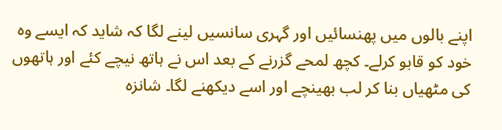اپنے بالوں میں پھنسائیں اور گہری سانسیں لینے لگا کہ شاید کہ ایسے وہ خود کو قابو کرلے۔ کچھ لمحے گزرنے کے بعد اس نے ہاتھ نیچے کئے اور ہاتھوں کی مٹھیاں بنا کر لب بھینچے اور اسے دیکھنے لگا۔ شانزہ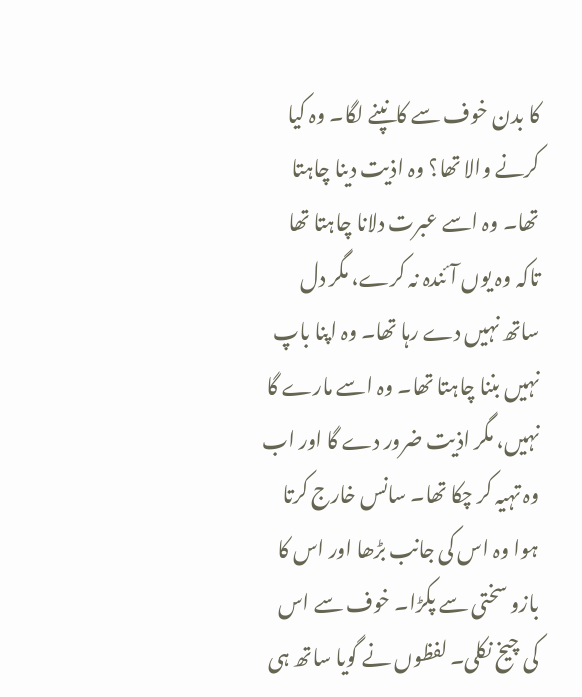کا بدن خوف سے کانپنے لگا۔ وہ کیا کرنے والا تھا؟ وہ اذیت دینا چاہتا تھا۔ وہ اسے عبرت دلانا چاہتا تھا تاکہ وہ یوں آئندہ نہ کرے، مگر دل ساتھ نہیں دے رہا تھا۔ وہ اپنا باپ نہیں بننا چاہتا تھا۔ وہ اسے مارے گا نہیں، مگر اذیت ضرور دے گا اور اب وہ تہیہ کر چکا تھا۔ سانس خارج کرتا ہوا وہ اس کی جانب بڑھا اور اس کا بازو سختی سے پکڑا۔ خوف سے اس کی چیخ نکلی۔ لفظوں نے گویا ساتھ ہی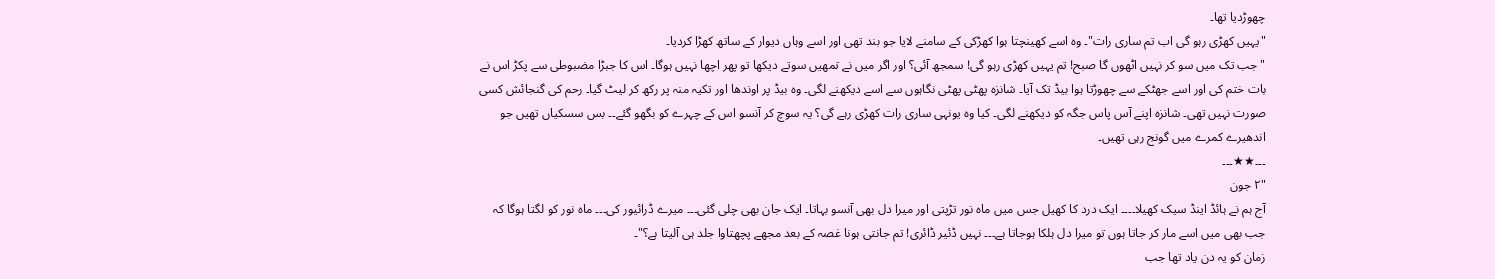چھوڑدیا تھا۔
"یہیں کھڑی رہو گی اب تم ساری رات"۔ وہ اسے کھینچتا ہوا کھڑکی کے سامنے لایا جو بند تھی اور اسے وہاں دیوار کے ساتھ کھڑا کردیا۔
"جب تک میں سو کر نہیں اٹھوں گا صبح! تم یہیں کھڑی رہو گی! سمجھ آئی؟ اور اگر میں نے تمھیں سوتے دیکھا تو پھر اچھا نہیں ہوگا۔ اس کا جبڑا مضبوطی سے پکڑ اس نے بات ختم کی اور اسے جھٹکے سے چھوڑتا ہوا بیڈ تک آیا۔ شانزہ پھٹی پھٹی نگاہوں سے اسے دیکھنے لگی۔ وہ بیڈ پر اوندھا اور تکیہ منہ پر رکھ کر لیٹ گیا۔ رحم کی گنجائش کسی صورت نہیں تھی۔ شانزہ اپنے آس پاس جگہ کو دیکھنے لگی۔ کیا وہ یونہی ساری رات کھڑی رہے گی؟ یہ سوچ کر آنسو اس کے چہرے کو بگھو گئے۔۔ بس سسکیاں تھیں جو اندھیرے کمرے میں گونج رہی تھیں۔
۔۔۔★★۔۔۔
"۲ جون
آج ہم نے ہائڈ اینڈ سیک کھیلا۔۔۔۔ ایک درد کا کھیل جس میں ماہ نور تڑپتی اور میرا دل بھی آنسو بہاتا۔ ایک جان بھی چلی گئی۔۔۔ میرے ڈرائیور کی۔۔۔ ماہ نور کو لگتا ہوگا کہ جب بھی میں اسے مار کر جاتا ہوں تو میرا دل ہلکا ہوجاتا ہے۔۔۔ نہیں ڈئیر ڈائری! تم جانتی ہونا غصہ کے بعد مجھے پچھتاوا جلد ہی آلیتا ہے؟"۔
زمان کو یہ دن یاد تھا جب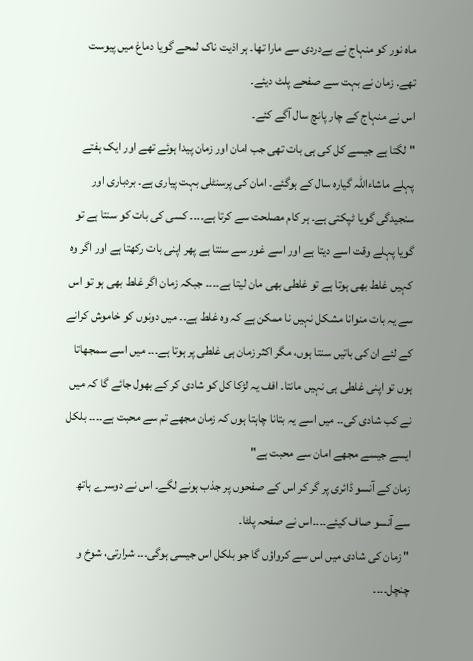ماہ نور کو منہاج نے بےدردی سے مارا تھا۔ ہر اذیت ناک لمحے گویا دماغ میں پیوست تھے. زمان نے بہت سے صفحے پلٹ دیئے۔
اس نے منہاج کے چار پانچ سال آگے کئے۔
" لگتا ہے جیسے کل کی ہی بات تھی جب امان اور زمان پیدا ہوئے تھے اور ایک ہفتے پہلے ماشاءاللہ گیارہ سال کے ہوگئے۔ امان کی پرسنٹلی بہت پیاری ہے۔ بردباری اور سنجیدگی گویا ٹپکتی ہے۔ ہر کام مصلحت سے کرتا ہے۔۔۔۔ کسی کی بات کو سنتا ہے تو گویا پہلے وقت اسے دیتا ہے اور اسے غور سے سنتا ہے پھر اپنی بات رکھتا ہے اور اگر وہ کہیں غلط بھی ہوتا ہے تو غلطی بھی مان لیتا ہے۔۔۔۔ جبکہ زمان اگر غلط بھی ہو تو اس سے یہ بات منوانا مشکل نہیں نا ممکن ہے کہ وہ غلط ہے۔۔ میں دونوں کو خاموش کرانے کے لئے ان کی باتیں سنتا ہوں، مگر اکثر زمان ہی غلطی پر ہوتا ہے۔۔۔ میں اسے سمجھاتا ہوں تو اپنی غلطی ہی نہیں مانتا۔ افف یہ لڑکا کل کو شادی کر کے بھول جائے گا کہ میں نے کب شادی کی۔۔ میں اسے یہ بتانا چاہتا ہوں کہ زمان مجھے تم سے محبت ہے۔۔۔۔ بلکل ایسے جیسے مجھے امان سے محبت ہے"
زمان کے آنسو ڈائری پر گر کر اس کے صفحوں پر جذب ہونے لگے۔ اس نے دوسرے ہاتھ سے آنسو صاف کیئے۔۔۔۔اس نے صفحہ پلٹا۔
" زمان کی شادی میں اس سے کرواؤں گا جو بلکل اس جیسی ہوگی۔۔۔ شرارتی، شوخ و چنچل۔۔۔۔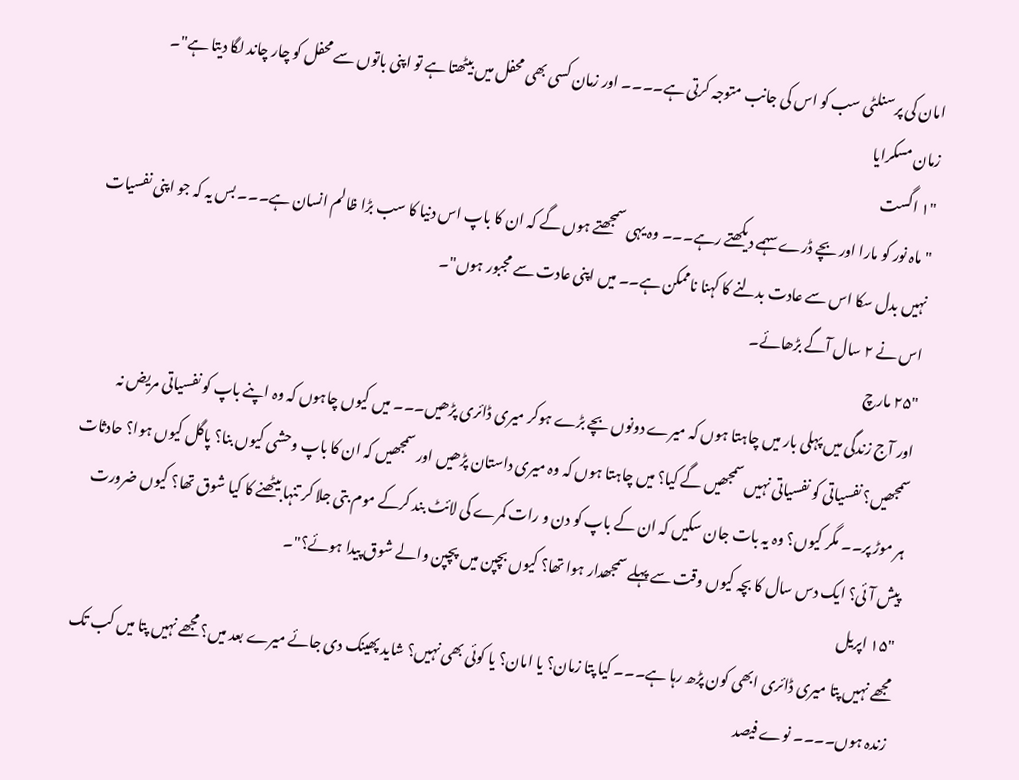امان کی پرسنلٹی سب کو اس کی جانب متوجہ کرتی ہے۔۔۔۔ اور زمان کسی بھی محفل میں بیٹھتا ہے تو اپنی باتوں سے محفل کو چار چاند لگا دیتا ہے"۔
زمان مسکرایا
"۱ اگست
"ماہ نور کو مارا اور بچے ڈرے سہمے دیکھتے رہے۔۔۔ وہ یہی سمجھتے ہوں گے کہ ان کا باپ اس دنیا کا سب بڑا ظالم انسان ہے۔۔۔ بس یہ کہ جو اپنی نفسیات نہیں بدل سکا اس سے عادت بدلنے کا کہنا ناممکن ہے۔۔ میں اپنی عادت سے مجبور ہوں"۔
اس نے ۲ سال آگے بڑھائے۔
"۲۵ مارچ
اور آج زندگی میں پہلی بار میں چاہتا ہوں کہ میرے دونوں بچے بڑے ہوکر میری ڈائری پڑھیں۔۔۔ میں کیوں چاہوں کہ وہ اپنے باپ کو نفسیاتی مریض نہ سمجھیں؟ نفسیاتی کو نفسیاتی نہیں سمجھیں گے کیا؟ میں چاہتا ہوں کہ وہ میری داستان پڑھیں اور سمجھیں کہ ان کا باپ وحشی کیوں بنا؟ پاگل کیوں ہوا؟ حادثات ہر موڑ پر۔۔ مگر کیوں؟ وہ یہ بات جان سکیں کہ ان کے باپ کو دن و رات کمرے کی لائٹ بند کرکے موم بتی جلا کر تنہا بیٹھنے کا کیا شوق تھا؟ کیوں ضرورت پیش آئی؟ ایک دس سال کا بچہ کیوں وقت سے پہلے سمجھدار ہوا تھا؟ کیوں بچپن میں پچپن والے شوق پیدا ہوئے؟"۔
"۱۵ اپریل
مجھے نہیں پتا میری ڈائری ابھی کون پڑھ رہا ہے۔۔۔ کیا پتا زمان؟ یا امان؟ یا کوئی بھی نہیں؟ شاید پھینک دی جائے میرے بعد میں؟ مجھے نہیں پتا میں کب تک زندہ ہوں۔۔۔۔ نوے فیصد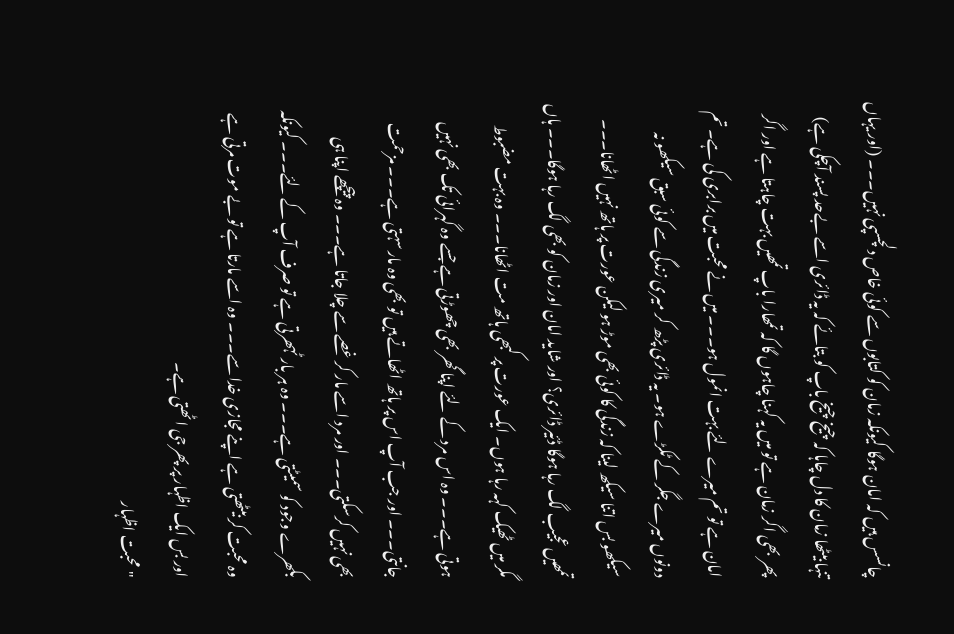چانسس ہیں کہ امان ہوگا کیونکہ زمان کو کتابوں سے کوئی خاص دلچسپی نہیں۔۔۔ (اور یہاں تنہا بیٹھا زمان کا دل چاہا کہ چیخ چیخ باپ کو بتائے کہ یہ ڈائری اسے بےحد پسند آچکی ہے) پھر بھی اگر زمان ہے تو میں یہ کہنا چاہوں گا کہ تمھارا باپ تمھیں بہت چاہتا ہے اور اگر امان ہے تو تم میرے لئے بہت انمول ہو۔۔۔ میں نے محبت میں برابری کی ہے۔ تم دونوں میرے جگر کے ٹکڑے ہو۔ یہ ڈائری پڑھ کر میری زندگی سے کوئی سبق سیکھو نہ سیکھو بس اتنا سیکھ لینا کہ زندگی کا کوئی بھی موڑ ہو لیکن عورت پر ہاتھ نہیں اٹھانا۔۔۔ تمھیں عجیب لگ رہا ہوگا ڈئیر ڈائری؟ اور شاید امان اور زمان کو بھی لگ رہا ہوگا۔۔۔ ہاں مگر میں ٹھیک کہہ رہا ہوں۔ ایک عورت پر کبھی ہاتھ مت اٹھانا۔۔۔ وہ بہت مضبوط ہوتی ہے۔۔۔ وہ اس مرد کے لئے اپنا گھر بھی چھوڑتی ہے جسے وہ گہرائی تک بھی نہیں جانتی۔۔۔ اور جب آپ اس پر ہاتھ اٹھاتے ہیں تو بھی وہ مار سہتی ہے۔۔۔ مزحمت بھی نہیں کرسکتی۔۔۔ اور مرد اسے مار کر غصے سے چلا جاتا ہے۔۔۔ وہ پیچھے اپنا ہی بکھرے وجود کو سمیٹتی ہے۔۔۔ وہ ہر بار ٹہھرتی ہے تو صرف آپ کے لئے۔۔۔ کیونکہ وہ محبت کر بیٹھتی ہے اپنے مجازی خدا سے۔۔۔ وہ اسے مارتا ہے تو بے موت مرتی ہے اور بس ایک اظہار پر پھر جی اٹھتی ہے۔
"محبت اظہار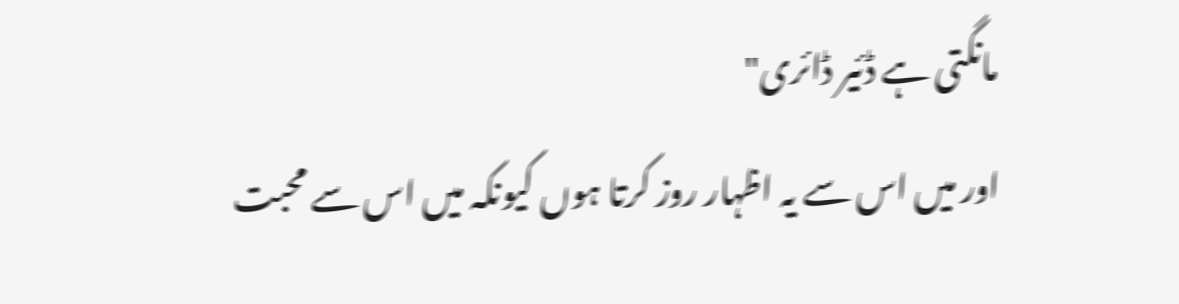مانگتی ہے ڈئیر ڈائری"
اور میں اس سے یہ اظہار روز کرتا ہوں کیونکہ میں اس سے محبت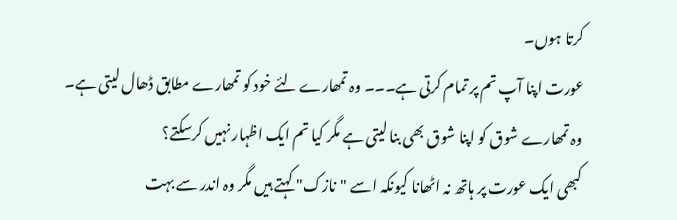کرتا ہوں۔
عورت اپنا آپ تم پر تمام کرتی ہے۔۔۔ وہ تمھارے لئے خود کو تمھارے مطابق ڈھال لیتی ہے۔
وہ تمھارے شوق کو اپنا شوق بھی بنا لیتی ہے مگر کیا تم ایک اظہار نہیں کرسکتے؟
کبھی ایک عورت پر ہاتھ نہ اٹھانا کیونکہ اسے "نازک" کہتے ہیں مگر وہ اندر سے بہت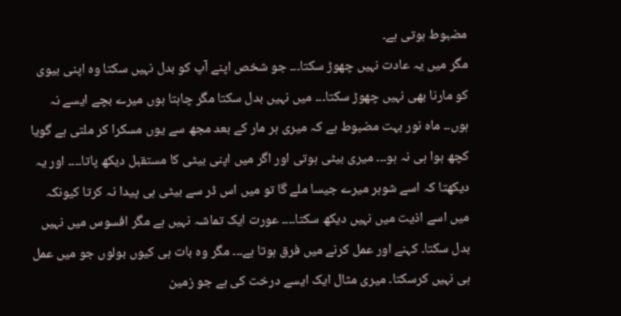مضبوط ہوتی ہے۔
مگر میں یہ عادت نہیں چھوڑ سکتا۔۔۔ جو شخص اپنے آپ کو بدل نہیں سکتا وہ اپنی بیوی کو مارنا بھی نہیں چھوڑ سکتا۔۔۔ میں نہیں بدل سکتا مگر چاہتا ہوں میرے بچے ایسے نہ ہوں۔۔ ماہ نور بہت مضبوط ہے کہ میری ہر مار کے بعد مجھ سے یوں مسکرا کر ملتی ہے گویا کچھ ہوا ہی نہ ہو۔۔۔ میری بیٹی ہوتی اور اگر میں اپنی بیٹی کا مستقبل دیکھ پاتا۔۔۔۔ اور یہ دیکھتا کہ اسے شوہر میرے جیسا ملے گا تو میں اس ڈر سے بیٹی ہی پیدا نہ کرتا کیونکہ میں اسے اذیت میں نہیں دیکھ سکتا۔۔۔۔ عورت ایک تماشہ نہیں ہے مگر افسوس میں نہیں بدل سکتا۔ کہنے اور عمل کرنے میں فرق ہوتا ہے۔۔۔ مگر وہ بات ہی کیوں بولوں جو میں عمل ہی نہیں کرسکتا۔ میری مثال ایک ایسے درخت کی ہے جو زمین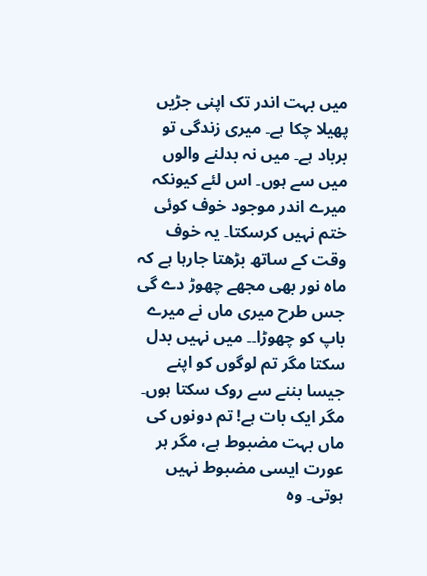میں بہت اندر تک اپنی جڑیں پھیلا چکا ہے۔ میری زندگی تو برباد ہے۔ میں نہ بدلنے والوں میں سے ہوں۔ اس لئے کیونکہ میرے اندر موجود خوف کوئی ختم نہیں کرسکتا۔ یہ خوف وقت کے ساتھ بڑھتا جارہا ہے کہ ماہ نور بھی مجھے چھوڑ دے گی جس طرح میری ماں نے میرے باپ کو چھوڑا۔۔ میں نہیں بدل سکتا مگر تم لوگوں کو اپنے جیسا بننے سے روک سکتا ہوں۔
مگر ایک بات ہے! تم دونوں کی ماں بہت مضبوط ہے، مگر ہر عورت ایسی مضبوط نہیں ہوتی۔ وہ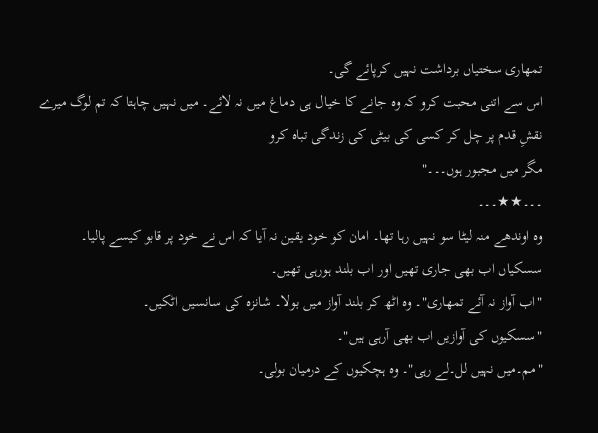تمھاری سختیاں برداشت نہیں کرپائے گی۔
اس سے اتنی محبت کرو کہ وہ جانے کا خیال ہی دماغ میں نہ لائے۔ میں نہیں چاہتا کہ تم لوگ میرے نقشِ قدم پر چل کر کسی کی بیٹی کی زندگی تباہ کرو
مگر میں مجبور ہوں۔۔۔"
۔۔۔★★۔۔۔
وہ اوندھے منہ لیٹا سو نہیں رہا تھا۔ امان کو خود یقین نہ آیا کہ اس نے خود پر قابو کیسے پالیا۔ سسکیاں اب بھی جاری تھیں اور اب بلند ہورہی تھیں۔
"اب آواز نہ آئے تمھاری"۔ وہ اٹھ کر بلند آواز میں بولا۔ شانزہ کی سانسیں اٹکیں۔
"سسکیوں کی آوازیں اب بھی آرہی ہیں"۔
"مم۔میں نہیں لل۔لے رہی"۔ وہ ہچکیوں کے درمیان بولی۔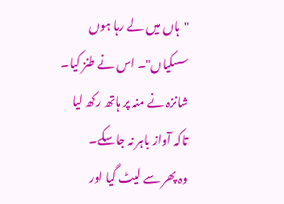"ہاں میں لے رہا ہوں سسکیاں"۔ اس نے طنز کیا۔
شانزہ نے منہ پر ہاتھ رکھ لیا تاکہ آواز باہر نہ جاسکے۔
وہ پھر سے لیٹ گیا اور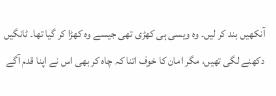آنکھیں بند کر لیں۔ وہ ویسی ہی کھڑی تھی جیسے وہ کھڑا کر گیا تھا۔ ٹانگیں دکھنے لگی تھیں، مگر امان کا خوف اتنا کہ چاہ کر بھی اس نے اپنا قدم آگے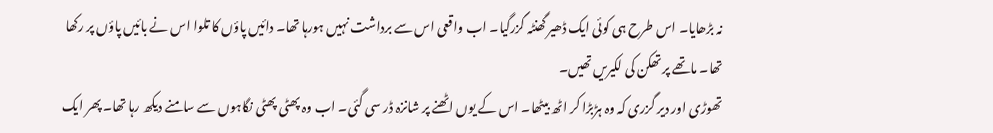نہ بڑھایا۔ اس طرح ہی کوئی ایک ڈھیر گھنٹہ گزرگیا۔ اب واقعی اس سے برداشت نہیں ہورہا تھا۔ دائیں پاؤں کا تلوا اس نے بائیں پاؤں پر رکھا تھا۔ ماتھے پر تھکن کی لکیریں تھیں۔
تھوڑی اور دیر گزری کہ وہ ہڑبڑا کر اٹھ بیٹھا۔ اس کے یوں اٹھنے پر شانزہ ڈر سی گئی۔ اب وہ پھٹی پھٹی نگاہوں سے سامنے دیکھ رہا تھا۔ پھر ایک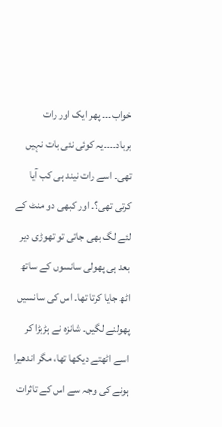خواب۔۔۔ پھر ایک اور رات برباد۔۔۔۔یہ کوئی نئی بات نہیں تھی۔ اسے رات نیند ہی کب آیا کرتی تھی؟۔ اور کبھی دو منٹ کے لئے لگ بھی جاتی تو تھوڑی دیر بعد ہی پھولی سانسوں کے ساتھ اٹھ جایا کرتا تھا۔ اس کی سانسیں پھولنے لگیں۔ شانزہ نے ہڑبڑا کر اسے اٹھتے دیکھا تھا، مگر اندھیرا ہونے کی وجہ سے اس کے تاثرات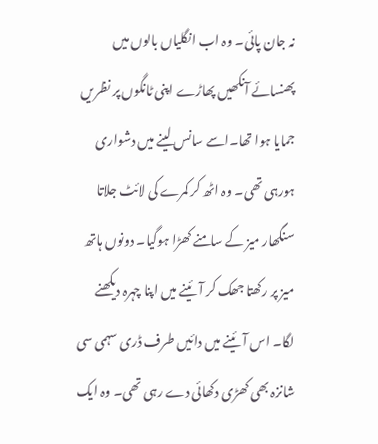نہ جان پائی۔ وہ اب انگلیاں بالوں میں پھنسائے آنکھیں پھاڑے اپنی ٹانگوں پر نظریں جمایا ہوا تھا۔اسے سانس لینے میں دشواری ہورہی تھی۔ وہ اٹھ کر کمرے کی لائٹ جلاتا سنگھار میز کے سامنے کھڑا ہوگیا۔ دونوں ہاتھ میز پر رکھتا جھک کر آئینے میں اپنا چہرہ دیکھنے لگا۔ اس آئینے میں دائیں طرف ڈری سہمی سی شانزہ بھی کھڑی دکھائی دے رہی تھی۔ وہ ایک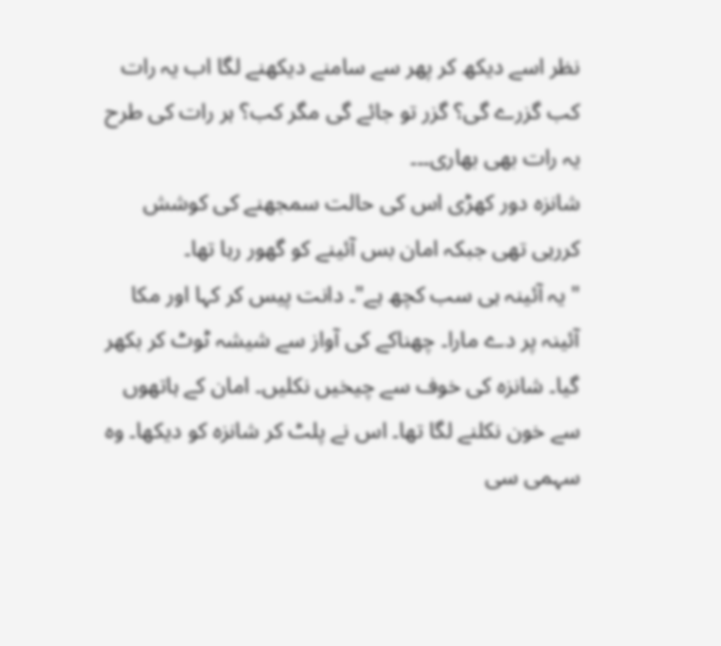نظر اسے دیکھ کر پھر سے سامنے دیکھنے لگا اب یہ رات کب گزرے گی؟ گزر تو جائے گی مگر کب؟ ہر رات کی طرح یہ رات بھی بھاری۔۔۔
شانزہ دور کھڑی اس کی حالت سمجھنے کی کوشش کررہی تھی جبکہ امان بس آئینے کو گھور رہا تھا۔
"یہ آئینہ ہی سب کچھ ہے"۔ دانت پیس کر کہا اور مکا آئینہ پر دے مارا۔ چھناکے کی آواز سے شیشہ ٹوٹ کر بکھر گیا۔ شانزہ کی خوف سے چیخیں نکلیں۔ امان کے ہاتھوں سے خون نکلنے لگا تھا۔ اس نے پلٹ کر شانزہ کو دیکھا۔ وہ سہمی سی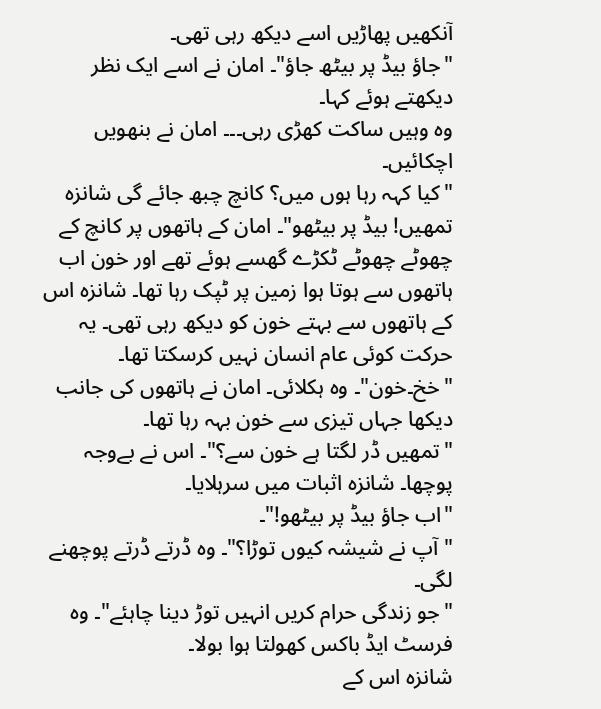آنکھیں پھاڑیں اسے دیکھ رہی تھی۔
"جاؤ بیڈ پر بیٹھ جاؤ"۔ امان نے اسے ایک نظر دیکھتے ہوئے کہا۔
وہ وہیں ساکت کھڑی رہی۔۔۔ امان نے بنھویں اچکائیں۔
"کیا کہہ رہا ہوں میں؟ کانچ چبھ جائے گی شانزہ تمھیں! بیڈ پر بیٹھو"۔ امان کے ہاتھوں پر کانچ کے چھوٹے چھوٹے ٹکڑے گھسے ہوئے تھے اور خون اب ہاتھوں سے ہوتا ہوا زمین پر ٹپک رہا تھا۔ شانزہ اس کے ہاتھوں سے بہتے خون کو دیکھ رہی تھی۔ یہ حرکت کوئی عام انسان نہیں کرسکتا تھا۔
"خخ۔خون"۔ وہ ہکلائی۔ امان نے ہاتھوں کی جانب دیکھا جہاں تیزی سے خون بہہ رہا تھا۔
"تمھیں ڈر لگتا ہے خون سے؟"۔ اس نے بےوجہ پوچھا۔ شانزہ اثبات میں سرہلایا۔
"اب جاؤ بیڈ پر بیٹھو!"۔
" آپ نے شیشہ کیوں توڑا؟"۔ وہ ڈرتے ڈرتے پوچھنے لگی۔
"جو زندگی حرام کریں انہیں توڑ دینا چاہئے"۔ وہ فرسٹ ایڈ باکس کھولتا ہوا بولا۔
شانزہ اس کے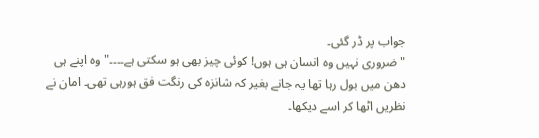جواب پر ڈر گئی۔
"ضروری نہیں وہ انسان ہی ہوں! کوئی چیز بھی ہو سکتی ہے۔۔۔۔" وہ اپنے ہی دھن میں بول رہا تھا یہ جانے بغیر کہ شانزہ کی رنگت فق ہورہی تھی۔ امان نے نظریں اٹھا کر اسے دیکھا۔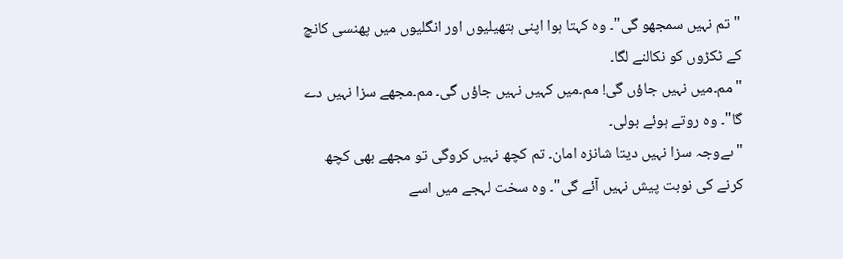"تم نہیں سمجھو گی"۔ وہ کہتا ہوا اپنی ہتھیلیوں اور انگلیوں میں پھنسی کانچ کے ٹکڑوں کو نکالنے لگا۔
"مم۔میں نہیں جاؤں گی! مم۔میں کہیں نہیں جاؤں گی۔ مم۔مجھے سزا نہیں دے گا"۔ وہ روتے ہوئے بولی۔
"ںےوجہ سزا نہیں دیتا شانزہ امان۔ تم کچھ نہیں کروگی تو مجھے بھی کچھ کرنے کی نوبت پیش نہیں آئے گی"۔ وہ سخت لہجے میں اسے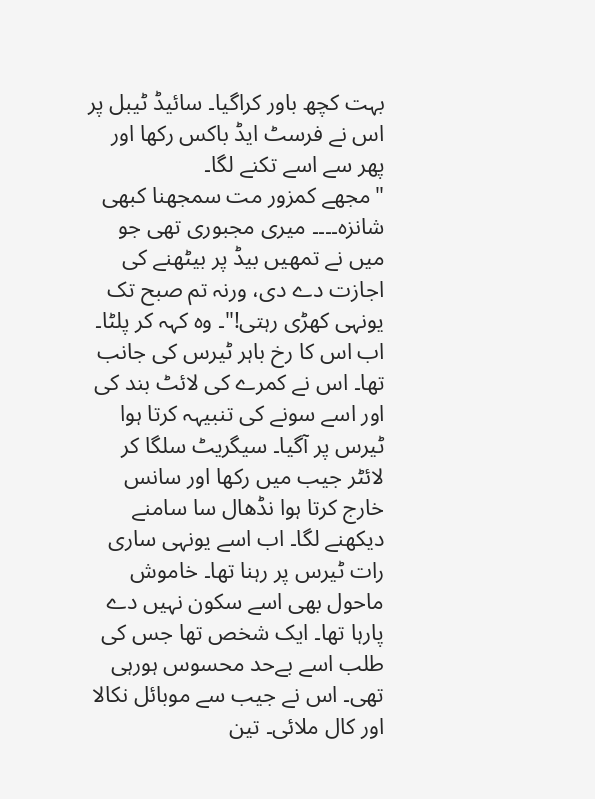بہت کچھ باور کراگیا۔ سائیڈ ٹیبل پر اس نے فرسٹ ایڈ باکس رکھا اور پھر سے اسے تکنے لگا۔
"مجھے کمزور مت سمجھنا کبھی شانزہ۔۔۔۔ میری مجبوری تھی جو میں نے تمھیں بیڈ پر بیٹھنے کی اجازت دے دی، ورنہ تم صبح تک یونہی کھڑی رہتی!"۔ وہ کہہ کر پلٹا۔ اب اس کا رخ باہر ٹیرس کی جانب تھا۔ اس نے کمرے کی لائٹ بند کی اور اسے سونے کی تنبیہہ کرتا ہوا ٹیرس پر آگیا۔ سیگریٹ سلگا کر لائٹر جیب میں رکھا اور سانس خارج کرتا ہوا نڈھال سا سامنے دیکھنے لگا۔ اب اسے یونہی ساری رات ٹیرس پر رہنا تھا۔ خاموش ماحول بھی اسے سکون نہیں دے پارہا تھا۔ ایک شخص تھا جس کی طلب اسے بےحد محسوس ہورہی تھی۔ اس نے جیب سے موبائل نکالا اور کال ملائی۔ تین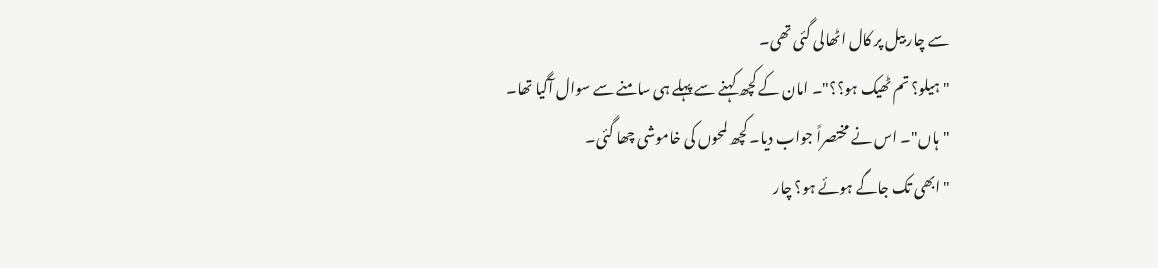سے چار بیل پر کال اٹھالی گئی تھی۔
"ہیلو؟ تم ٹھیک ہو؟؟"۔ امان کے کچھ کہنے سے پہلے ہی سامنے سے سوال آگیا تھا۔
"ہاں"۔ اس نے مختصراً جواب دیا۔ کچھ لمحوں کی خاموشی چھا گئی۔
"ابھی تک جاگے ہوئے ہو؟ چار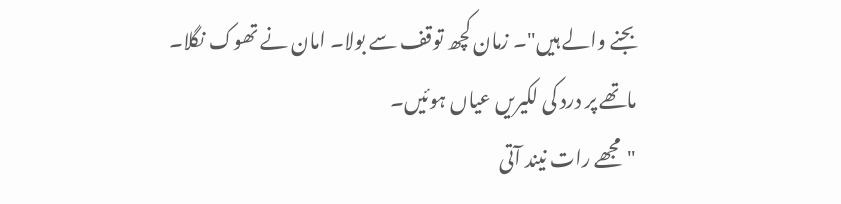بجنے والے ہیں"۔ زمان کچھ توقف سے بولا۔ امان نے تھوک نگلا۔
ماتھے پر درد کی لکیریں عیاں ہوئیں۔
"مجھے رات نیند آتی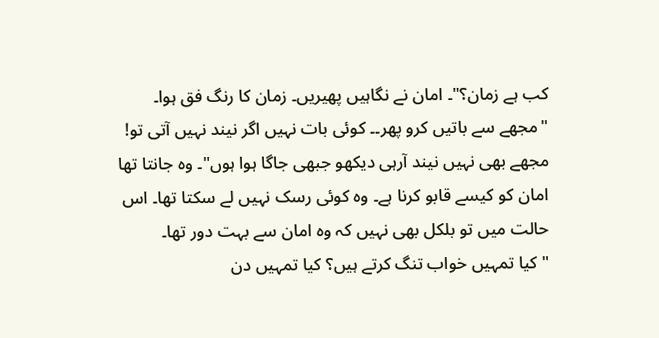کب ہے زمان؟"۔ امان نے نگاہیں پھیریں۔ زمان کا رنگ فق ہوا۔
"مجھے سے باتیں کرو پھر۔۔ کوئی بات نہیں اگر نیند نہیں آتی تو! مجھے بھی نہیں نیند آرہی دیکھو جبھی جاگا ہوا ہوں"۔ وہ جانتا تھا امان کو کیسے قابو کرنا ہے۔ وہ کوئی رسک نہیں لے سکتا تھا۔ اس حالت میں تو بلکل بھی نہیں کہ وہ امان سے بہت دور تھا۔
"کیا تمہیں خواب تنگ کرتے ہیں؟ کیا تمہیں دن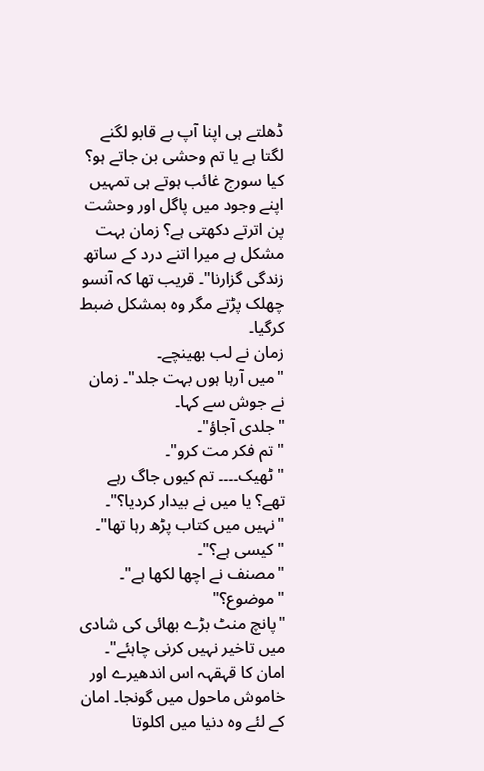ڈھلتے ہی اپنا آپ بے قابو لگنے لگتا ہے یا تم وحشی بن جاتے ہو؟ کیا سورج غائب ہوتے ہی تمہیں اپنے وجود میں پاگل اور وحشت پن اترتے دکھتی ہے؟ زمان بہت مشکل ہے میرا اتنے درد کے ساتھ زندگی گزارنا"۔ قریب تھا کہ آنسو چھلک پڑتے مگر وہ بمشکل ضبط کرگیا۔
زمان نے لب بھینچے۔
"میں آرہا ہوں بہت جلد"۔ زمان نے جوش سے کہا۔
"جلدی آجاؤ"۔
"تم فکر مت کرو"۔
"ٹھیک۔۔۔۔ تم کیوں جاگ رہے تھے؟ یا میں نے بیدار کردیا؟"۔
"نہیں میں کتاب پڑھ رہا تھا"۔
"کیسی ہے؟"۔
"مصنف نے اچھا لکھا ہے"۔
"موضوع؟"
"پانچ منٹ بڑے بھائی کی شادی میں تاخیر نہیں کرنی چاہئے"۔
امان کا قہقہہ اس اندھیرے اور خاموش ماحول میں گونجا۔ امان کے لئے وہ دنیا میں اکلوتا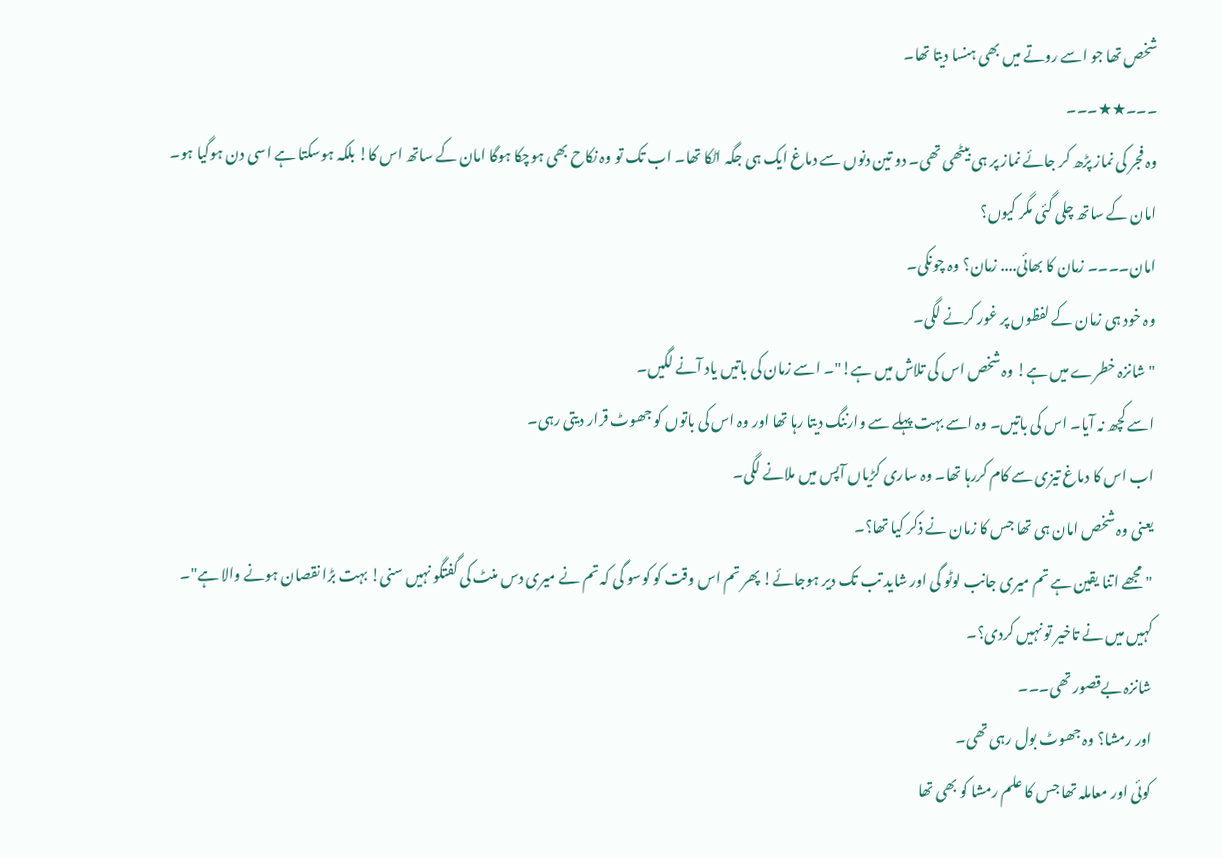شخص تھا جو اسے روتے میں بھی ہنسا دیتا تھا۔
۔۔۔★★۔۔۔
وہ فجر کی نماز پڑھ کر جائے نماز پر ہی بیٹھی تھی۔ دو تین دنوں سے دماغ ایک ہی جگہ اٹکا تھا۔ اب تک تو وہ نکاح بھی ہوچکا ہوگا امان کے ساتھ اس کا! بلکہ ہوسکتا ہے اسی دن ہوگیا ہو۔
امان کے ساتھ چلی گئی مگر کیوں؟
امان۔۔۔۔ زمان کا بھائی.... زمان؟ وہ چونکی۔
وہ خود ہی زمان کے لفظوں پر غور کرنے لگی۔
"شانزہ خطرے میں ہے! وہ شخص اس کی تلاش میں ہے!"۔ اسے زمان کی باتیں یاد آنے لگیں۔
اسے کچھ نہ آیا۔ اس کی باتیں۔ وہ اسے بہت پہلے سے وارننگ دیتا رہا تھا اور وہ اس کی باتوں کو جھوٹ قرار دیتی رہی۔
اب اس کا دماغ تیزی سے کام کررہا تھا۔ وہ ساری کڑیاں آپس میں ملانے لگی۔
یعنی وہ شخص امان ہی تھا جس کا زمان نے ذکر کیا تھا؟۔
"مجھے اتنا یقین ہے تم میری جانب لوٹو گی اور شاید تب تک دیر ہوجائے! پھر تم اس وقت کو کوسو گی کہ تم نے میری دس منٹ کی گفتگو نہیں سنی! بہت بڑا نقصان ہونے والا ہے"۔
کہیں میں نے تاخیر تو نہیں کردی؟۔
شانزہ بےقصور تھی۔۔۔
اور رمشا؟ وہ جھوٹ بول رہی تھی۔
کوئی اور معاملہ تھا جس کا علم رمشا کو بھی تھا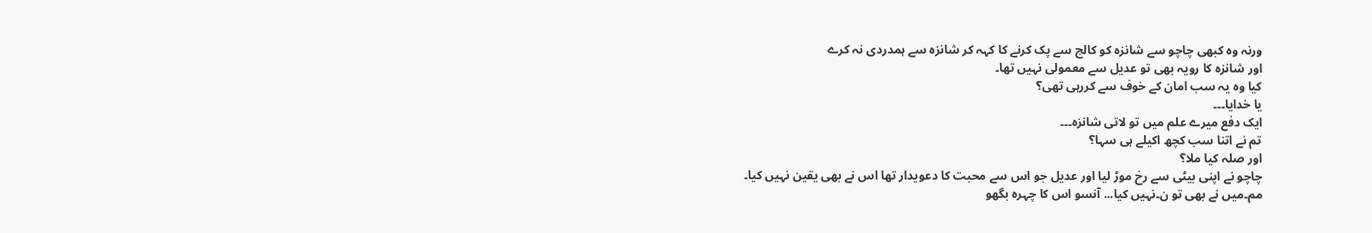ورنہ وہ کبھی چاچو سے شانزہ کو کالج سے پک کرنے کا کہہ کر شانزہ سے ہمدردی نہ کرے
اور شانزہ کا رویہ بھی تو عدیل سے معمولی نہیں تھا۔
کیا وہ یہ سب امان کے خوف سے کررہی تھی؟
یا خدایا۔۔۔
ایک دفع میرے علم میں تو لاتی شانزہ۔۔۔
تم نے اتنا سب کچھ اکیلے ہی سہا؟
اور صلہ کیا ملا؟
چاچو نے اپنی بیٹی سے رخ موڑ لیا اور عدیل جو اس سے محبت کا دعویدار تھا اس نے بھی یقین نہیں کیا۔
مم۔میں نے بھی تو ن۔نہیں کیا... آنسو اس کا چہرہ بگھو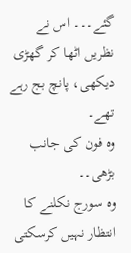گئے۔۔۔ اس نے نظریں اٹھا کر گھڑی دیکھی، پانچ بج رہے تھے۔
وہ فون کی جانب بڑھی۔۔
وہ سورج نکلنے کا انتظار نہیں کرسکتی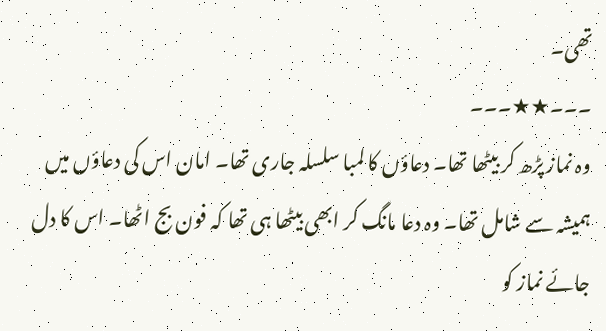تھی۔
۔۔۔★★۔۔۔
وہ نماز پڑھ کر بیٹھا تھا۔ دعاؤں کا لمبا سلسلہ جاری تھا۔ امان اس کی دعاؤں میں ہمیشہ سے شامل تھا۔ وہ دعا مانگ کر ابھی بیٹھا ہی تھا کہ فون بج اٹھا۔ اس کا دل جائے نماز کو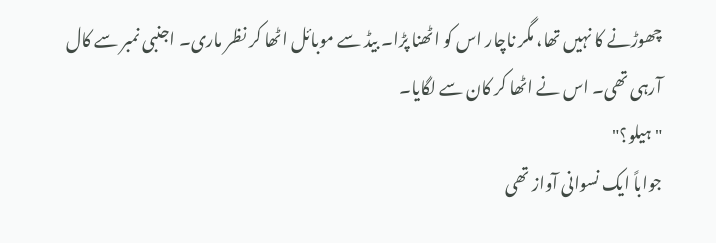چھوڑنے کا نہیں تھا، مگر ناچار اس کو اٹھنا پڑا۔ بیڈ سے موبائل اٹھا کر نظر ماری۔ اجنبی نمبر سے کال آرہی تھی۔ اس نے اٹھا کر کان سے لگایا۔
"ہیلو؟"
جواباً ایک نسوانی آواز تھی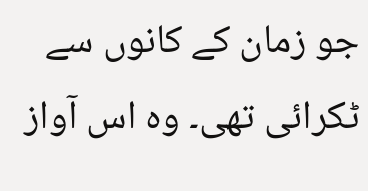جو زمان کے کانوں سے ٹکرائی تھی۔ وہ اس آواز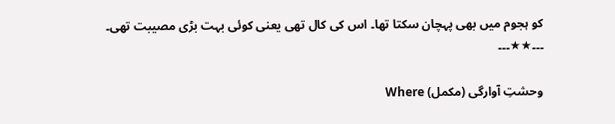کو ہجوم میں بھی پہچان سکتا تھا۔ اس کی کال تھی یعنی کوئی بہت بڑی مصیبت تھی۔
۔۔۔★★۔۔۔

وحشتِ آوارگی (مکمل) Where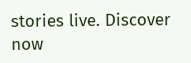stories live. Discover now